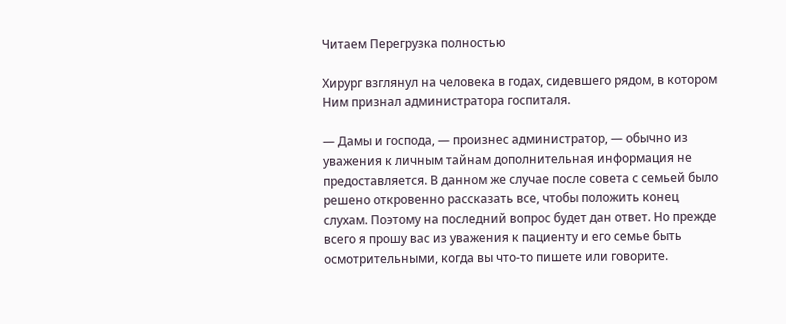Читаем Перегрузка полностью

Хирург взглянул на человека в годах, сидевшего рядом, в котором Ним признал администратора госпиталя.

— Дамы и господа, — произнес администратор, — обычно из уважения к личным тайнам дополнительная информация не предоставляется. В данном же случае после совета с семьей было решено откровенно рассказать все, чтобы положить конец слухам. Поэтому на последний вопрос будет дан ответ. Но прежде всего я прошу вас из уважения к пациенту и его семье быть осмотрительными, когда вы что-то пишете или говорите.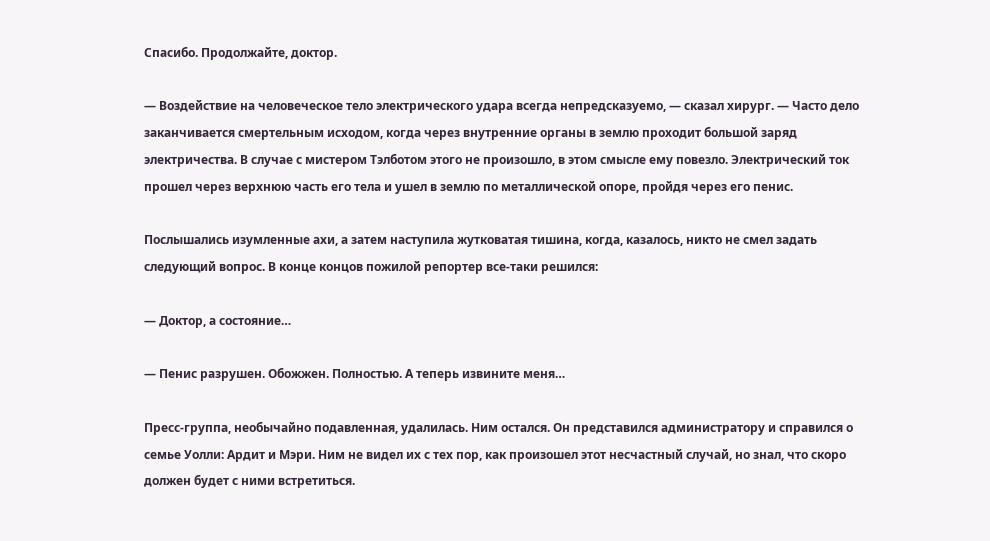Спасибо. Продолжайте, доктор.

— Воздействие на человеческое тело электрического удара всегда непредсказуемо, — сказал хирург. — Часто дело заканчивается смертельным исходом, когда через внутренние органы в землю проходит большой заряд электричества. В случае с мистером Тэлботом этого не произошло, в этом смысле ему повезло. Электрический ток прошел через верхнюю часть его тела и ушел в землю по металлической опоре, пройдя через его пенис.

Послышались изумленные ахи, а затем наступила жутковатая тишина, когда, казалось, никто не смел задать следующий вопрос. В конце концов пожилой репортер все-таки решился:

— Доктор, а состояние…

— Пенис разрушен. Обожжен. Полностью. А теперь извините меня…

Пресс-группа, необычайно подавленная, удалилась. Ним остался. Он представился администратору и справился о семье Уолли: Ардит и Мэри. Ним не видел их с тех пор, как произошел этот несчастный случай, но знал, что скоро должен будет с ними встретиться.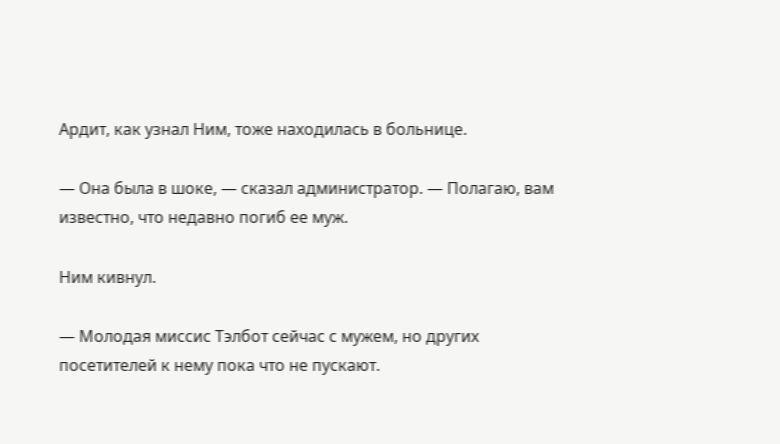Ардит, как узнал Ним, тоже находилась в больнице.

— Она была в шоке, — сказал администратор. — Полагаю, вам известно, что недавно погиб ее муж.

Ним кивнул.

— Молодая миссис Тэлбот сейчас с мужем, но других посетителей к нему пока что не пускают.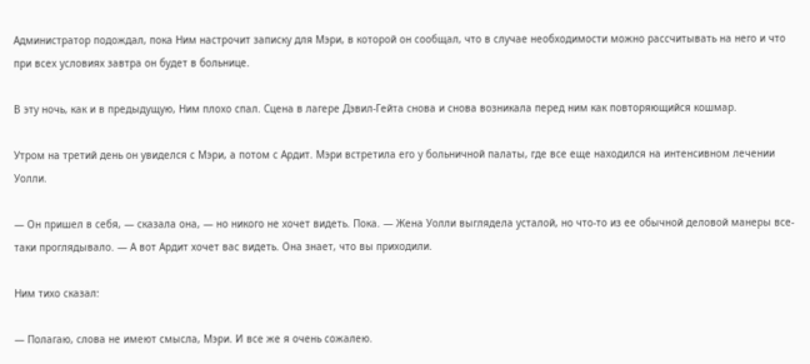Администратор подождал, пока Ним настрочит записку для Мэри, в которой он сообщал, что в случае необходимости можно рассчитывать на него и что при всех условиях завтра он будет в больнице.

В эту ночь, как и в предыдущую, Ним плохо спал. Сцена в лагере Дэвил-Гейта снова и снова возникала перед ним как повторяющийся кошмар.

Утром на третий день он увиделся с Мэри, а потом с Ардит. Мэри встретила его у больничной палаты, где все еще находился на интенсивном лечении Уолли.

— Он пришел в себя, — сказала она, — но никого не хочет видеть. Пока. — Жена Уолли выглядела усталой, но что-то из ее обычной деловой манеры все-таки проглядывало. — А вот Ардит хочет вас видеть. Она знает, что вы приходили.

Ним тихо сказал:

— Полагаю, слова не имеют смысла, Мэри. И все же я очень сожалею.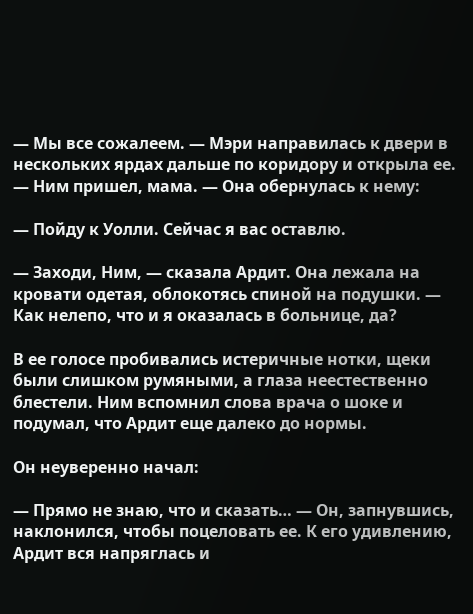— Мы все сожалеем. — Мэри направилась к двери в нескольких ярдах дальше по коридору и открыла ее. — Ним пришел, мама. — Она обернулась к нему:

— Пойду к Уолли. Сейчас я вас оставлю.

— Заходи, Ним, — сказала Ардит. Она лежала на кровати одетая, облокотясь спиной на подушки. — Как нелепо, что и я оказалась в больнице, да?

В ее голосе пробивались истеричные нотки, щеки были слишком румяными, а глаза неестественно блестели. Ним вспомнил слова врача о шоке и подумал, что Ардит еще далеко до нормы.

Он неуверенно начал:

— Прямо не знаю, что и сказать… — Он, запнувшись, наклонился, чтобы поцеловать ее. К его удивлению, Ардит вся напряглась и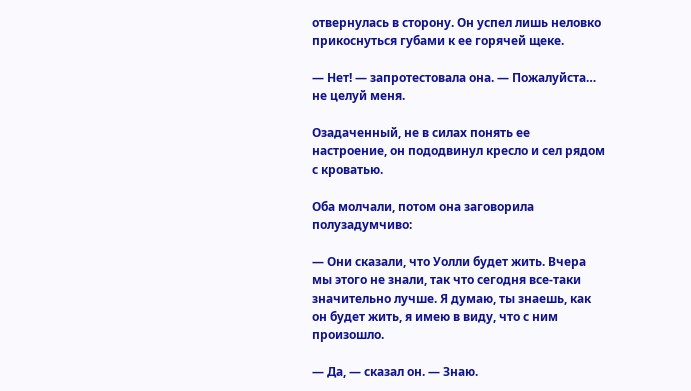отвернулась в сторону. Он успел лишь неловко прикоснуться губами к ее горячей щеке.

— Нет! — запротестовала она. — Пожалуйста… не целуй меня.

Озадаченный, не в силах понять ее настроение, он пододвинул кресло и сел рядом с кроватью.

Оба молчали, потом она заговорила полузадумчиво:

— Они сказали, что Уолли будет жить. Вчера мы этого не знали, так что сегодня все-таки значительно лучше. Я думаю, ты знаешь, как он будет жить, я имею в виду, что с ним произошло.

— Да, — сказал он. — Знаю.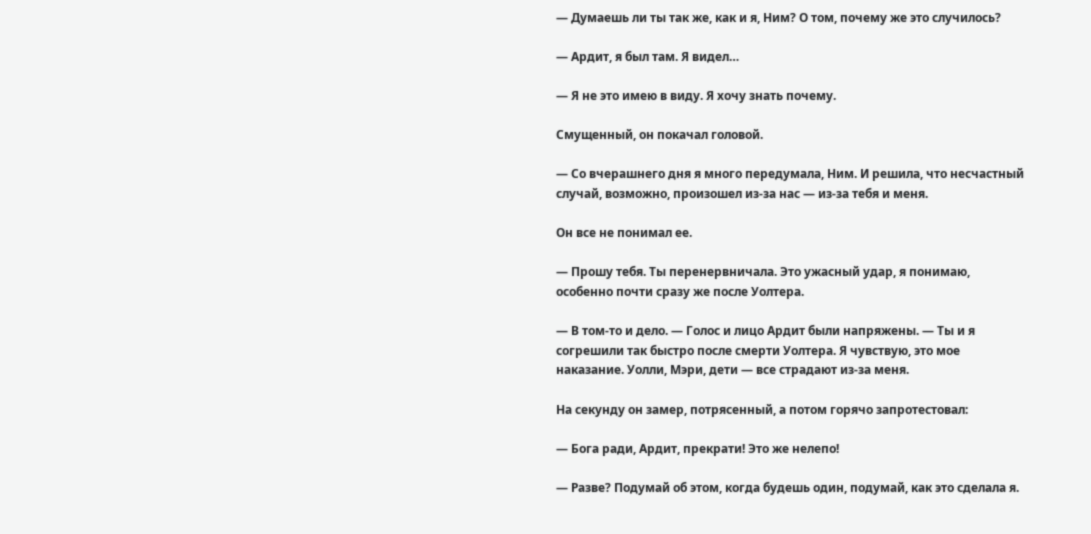— Думаешь ли ты так же, как и я, Ним? О том, почему же это случилось?

— Ардит, я был там. Я видел…

— Я не это имею в виду. Я хочу знать почему.

Смущенный, он покачал головой.

— Со вчерашнего дня я много передумала, Ним. И решила, что несчастный случай, возможно, произошел из-за нас — из-за тебя и меня.

Он все не понимал ее.

— Прошу тебя. Ты перенервничала. Это ужасный удар, я понимаю, особенно почти сразу же после Уолтера.

— В том-то и дело. — Голос и лицо Ардит были напряжены. — Ты и я согрешили так быстро после смерти Уолтера. Я чувствую, это мое наказание. Уолли, Мэри, дети — все страдают из-за меня.

На секунду он замер, потрясенный, а потом горячо запротестовал:

— Бога ради, Ардит, прекрати! Это же нелепо!

— Разве? Подумай об этом, когда будешь один, подумай, как это сделала я.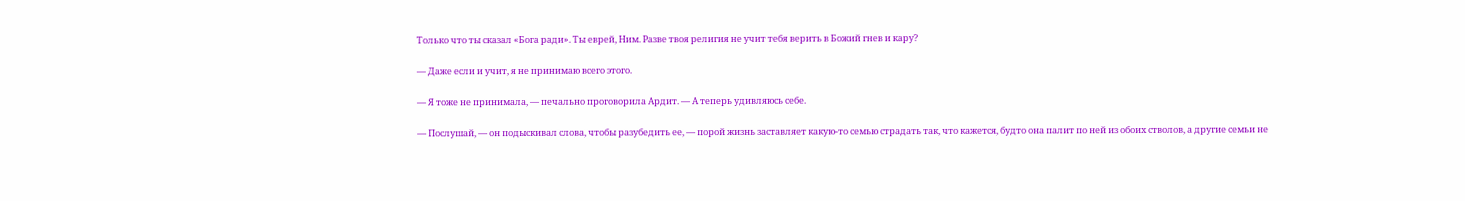Только что ты сказал «Бога ради». Ты еврей, Ним. Разве твоя религия не учит тебя верить в Божий гнев и кару?

— Даже если и учит, я не принимаю всего этого.

— Я тоже не принимала, — печально проговорила Ардит. — А теперь удивляюсь себе.

— Послушай, — он подыскивал слова, чтобы разубедить ее, — порой жизнь заставляет какую-то семью страдать так, что кажется, будто она палит по ней из обоих стволов, а другие семьи не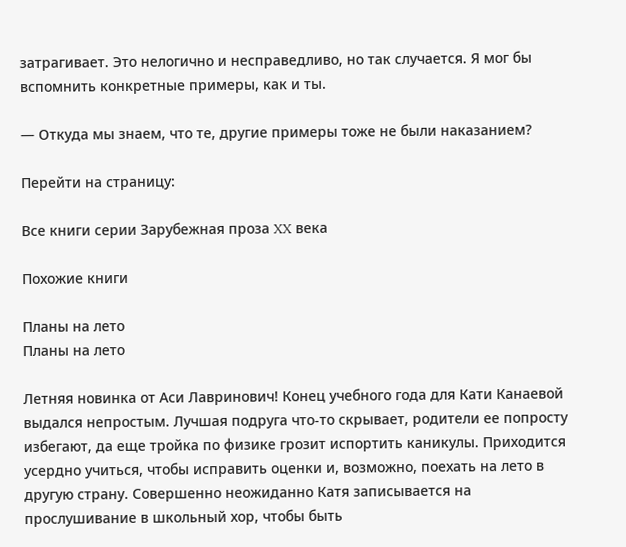затрагивает. Это нелогично и несправедливо, но так случается. Я мог бы вспомнить конкретные примеры, как и ты.

— Откуда мы знаем, что те, другие примеры тоже не были наказанием?

Перейти на страницу:

Все книги серии Зарубежная проза XX века

Похожие книги

Планы на лето
Планы на лето

Летняя новинка от Аси Лавринович! Конец учебного года для Кати Канаевой выдался непростым. Лучшая подруга что-то скрывает, родители ее попросту избегают, да еще тройка по физике грозит испортить каникулы. Приходится усердно учиться, чтобы исправить оценки и, возможно, поехать на лето в другую страну. Совершенно неожиданно Катя записывается на прослушивание в школьный хор, чтобы быть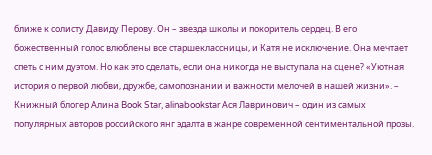ближе к солисту Давиду Перову. Он – звезда школы и покоритель сердец. В его божественный голос влюблены все старшеклассницы, и Катя не исключение. Она мечтает спеть с ним дуэтом. Но как это сделать, если она никогда не выступала на сцене? «Уютная история о первой любви, дружбе, самопознании и важности мелочей в нашей жизни». – Книжный блогер Алина Book Star, alinabookstar Ася Лавринович – один из самых популярных авторов российского янг эдалта в жанре современной сентиментальной прозы.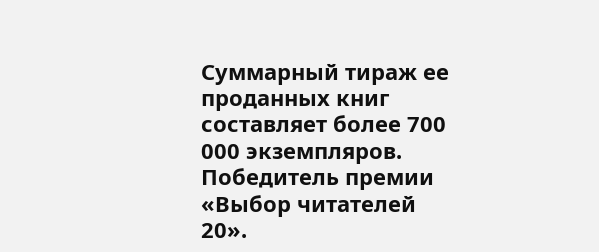Суммарный тираж ее проданных книг составляет более 700 000 экземпляров. Победитель премии «Выбор читателей 20».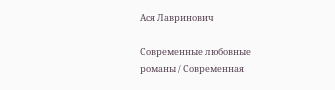Ася Лавринович

Современные любовные романы / Современная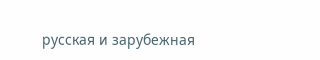русская и зарубежная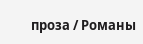проза / Романы